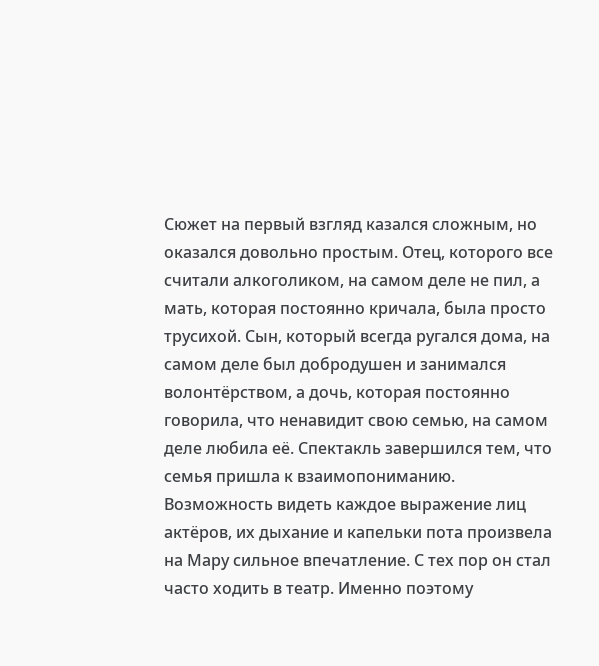Сюжет на первый взгляд казался сложным, но оказался довольно простым. Отец, которого все считали алкоголиком, на самом деле не пил, а мать, которая постоянно кричала, была просто трусихой. Сын, который всегда ругался дома, на самом деле был добродушен и занимался волонтёрством, а дочь, которая постоянно говорила, что ненавидит свою семью, на самом деле любила её. Спектакль завершился тем, что семья пришла к взаимопониманию.
Возможность видеть каждое выражение лиц актёров, их дыхание и капельки пота произвела на Мару сильное впечатление. С тех пор он стал часто ходить в театр. Именно поэтому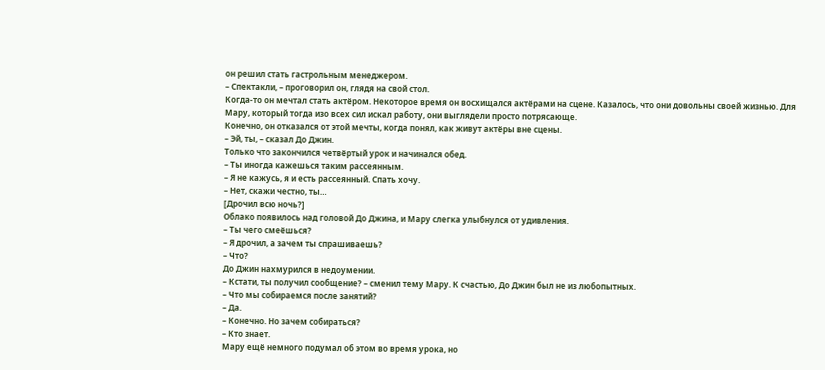он решил стать гастрольным менеджером.
– Спектакли, – проговорил он, глядя на свой стол.
Когда-то он мечтал стать актёром. Некоторое время он восхищался актёрами на сцене. Казалось, что они довольны своей жизнью. Для Мару, который тогда изо всех сил искал работу, они выглядели просто потрясающе.
Конечно, он отказался от этой мечты, когда понял, как живут актёры вне сцены.
– Эй, ты, – сказал До Джин.
Только что закончился четвёртый урок и начинался обед.
– Ты иногда кажешься таким рассеянным.
– Я не кажусь, я и есть рассеянный. Спать хочу.
– Нет, скажи честно, ты…
[Дрочил всю ночь?]
Облако появилось над головой До Джина, и Мару слегка улыбнулся от удивления.
– Ты чего смеёшься?
– Я дрочил, а зачем ты спрашиваешь?
– Что?
До Джин нахмурился в недоумении.
– Кстати, ты получил сообщение? – сменил тему Мару. К счастью, До Джин был не из любопытных.
– Что мы собираемся после занятий?
– Да.
– Конечно. Но зачем собираться?
– Кто знает.
Мару ещё немного подумал об этом во время урока, но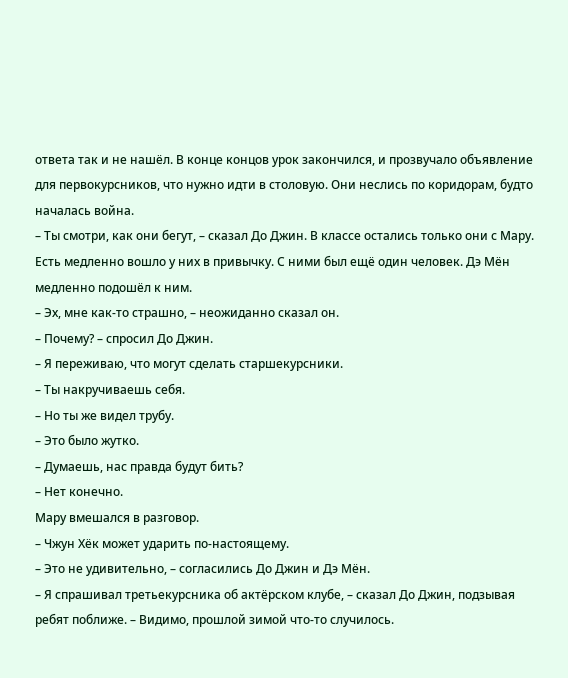ответа так и не нашёл. В конце концов урок закончился, и прозвучало объявление для первокурсников, что нужно идти в столовую. Они неслись по коридорам, будто началась война.
– Ты смотри, как они бегут, – сказал До Джин. В классе остались только они с Мару.
Есть медленно вошло у них в привычку. С ними был ещё один человек. Дэ Мён медленно подошёл к ним.
– Эх, мне как-то страшно, – неожиданно сказал он.
– Почему? – спросил До Джин.
– Я переживаю, что могут сделать старшекурсники.
– Ты накручиваешь себя.
– Но ты же видел трубу.
– Это было жутко.
– Думаешь, нас правда будут бить?
– Нет конечно.
Мару вмешался в разговор.
– Чжун Хёк может ударить по-настоящему.
– Это не удивительно, – согласились До Джин и Дэ Мён.
– Я спрашивал третьекурсника об актёрском клубе, – сказал До Джин, подзывая ребят поближе. – Видимо, прошлой зимой что-то случилось.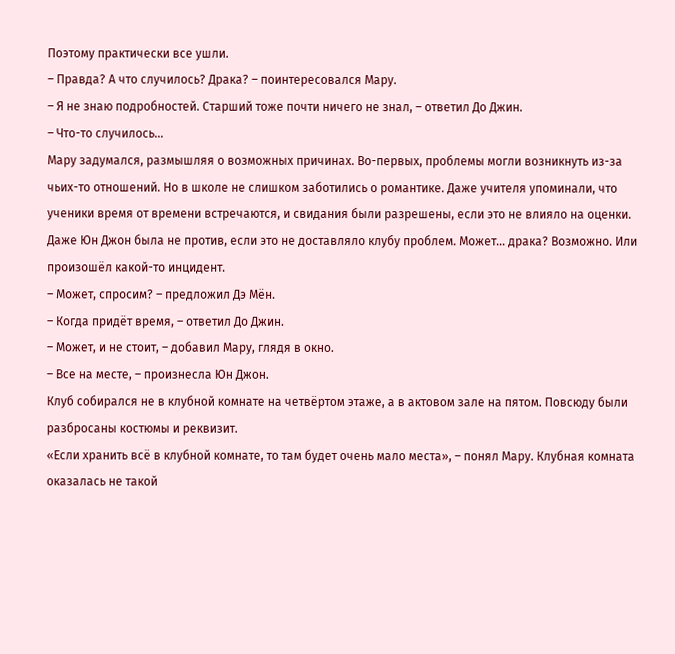Поэтому практически все ушли.
– Правда? А что случилось? Драка? – поинтересовался Мару.
– Я не знаю подробностей. Старший тоже почти ничего не знал, – ответил До Джин.
– Что-то случилось…
Мару задумался, размышляя о возможных причинах. Во-первых, проблемы могли возникнуть из-за чьих-то отношений. Но в школе не слишком заботились о романтике. Даже учителя упоминали, что ученики время от времени встречаются, и свидания были разрешены, если это не влияло на оценки. Даже Юн Джон была не против, если это не доставляло клубу проблем. Может… драка? Возможно. Или произошёл какой-то инцидент.
– Может, спросим? – предложил Дэ Мён.
– Когда придёт время, – ответил До Джин.
– Может, и не стоит, – добавил Мару, глядя в окно.
– Все на месте, – произнесла Юн Джон.
Клуб собирался не в клубной комнате на четвёртом этаже, а в актовом зале на пятом. Повсюду были разбросаны костюмы и реквизит.
«Если хранить всё в клубной комнате, то там будет очень мало места», – понял Мару. Клубная комната оказалась не такой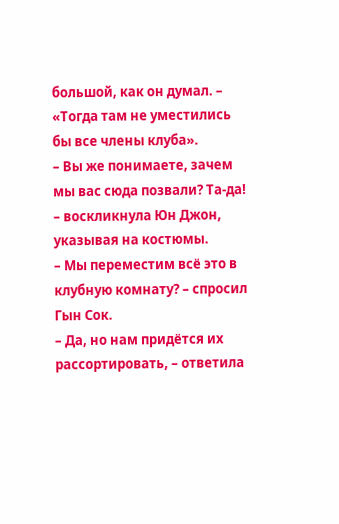большой, как он думал. – «Тогда там не уместились бы все члены клуба».
– Вы же понимаете, зачем мы вас сюда позвали? Та-да! – воскликнула Юн Джон, указывая на костюмы.
– Мы переместим всё это в клубную комнату? – спросил Гын Сок.
– Да, но нам придётся их рассортировать, – ответила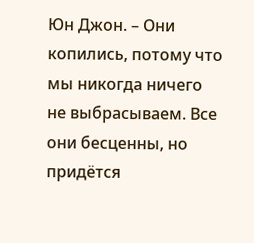Юн Джон. – Они копились, потому что мы никогда ничего не выбрасываем. Все они бесценны, но придётся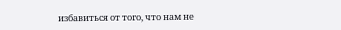избавиться от того, что нам не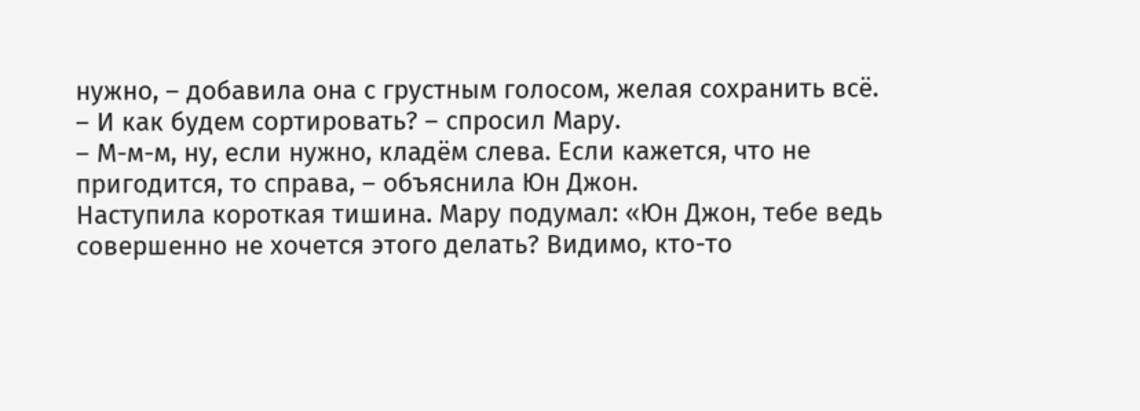нужно, – добавила она с грустным голосом, желая сохранить всё.
– И как будем сортировать? – спросил Мару.
– М-м-м, ну, если нужно, кладём слева. Если кажется, что не пригодится, то справа, – объяснила Юн Джон.
Наступила короткая тишина. Мару подумал: «Юн Джон, тебе ведь совершенно не хочется этого делать? Видимо, кто-то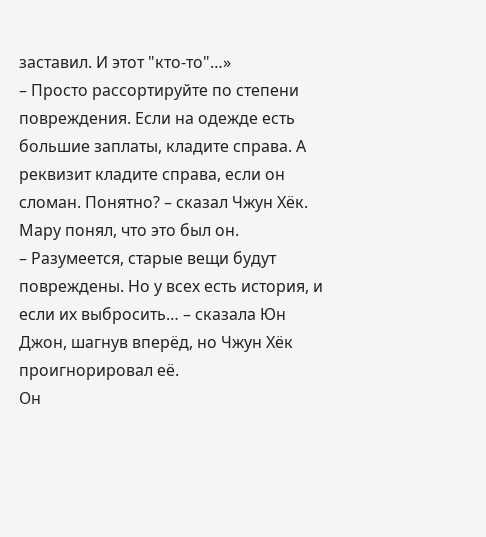заставил. И этот "кто-то"…»
– Просто рассортируйте по степени повреждения. Если на одежде есть большие заплаты, кладите справа. А реквизит кладите справа, если он сломан. Понятно? – сказал Чжун Хёк.
Мару понял, что это был он.
– Разумеется, старые вещи будут повреждены. Но у всех есть история, и если их выбросить… – сказала Юн Джон, шагнув вперёд, но Чжун Хёк проигнорировал её.
Он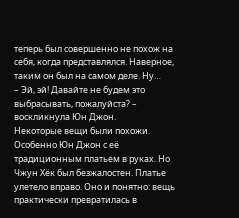теперь был совершенно не похож на себя, когда представлялся. Наверное, таким он был на самом деле. Ну…
– Эй, эй! Давайте не будем это выбрасывать, пожалуйста? – воскликнула Юн Джон.
Некоторые вещи были похожи. Особенно Юн Джон с её традиционным платьем в руках. Но Чжун Хёк был безжалостен. Платье улетело вправо. Оно и понятно: вещь практически превратилась в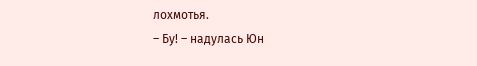лохмотья.
– Бу! – надулась Юн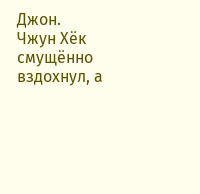Джон.
Чжун Хёк смущённо вздохнул, а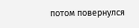потом повернулся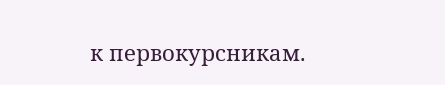к первокурсникам.